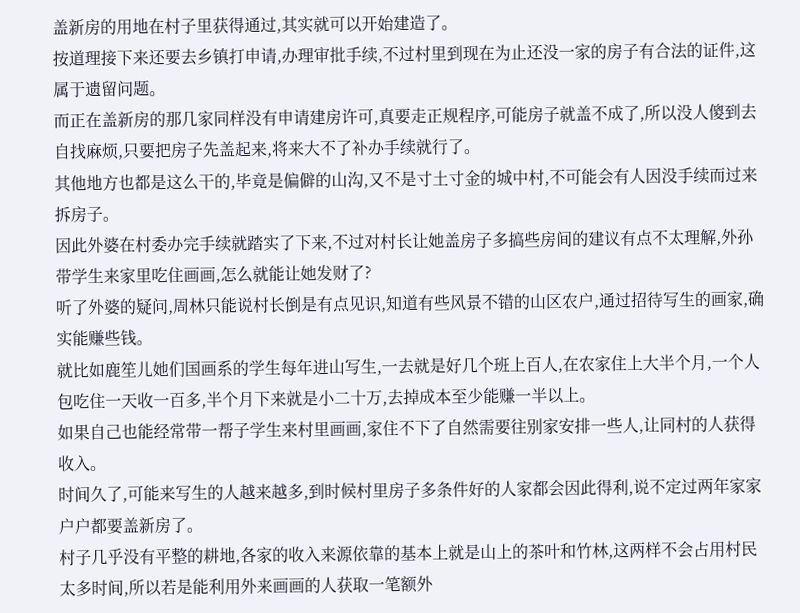盖新房的用地在村子里获得通过,其实就可以开始建造了。
按道理接下来还要去乡镇打申请,办理审批手续,不过村里到现在为止还没一家的房子有合法的证件,这属于遗留问题。
而正在盖新房的那几家同样没有申请建房许可,真要走正规程序,可能房子就盖不成了,所以没人傻到去自找麻烦,只要把房子先盖起来,将来大不了补办手续就行了。
其他地方也都是这么干的,毕竟是偏僻的山沟,又不是寸土寸金的城中村,不可能会有人因没手续而过来拆房子。
因此外婆在村委办完手续就踏实了下来,不过对村长让她盖房子多搞些房间的建议有点不太理解,外孙带学生来家里吃住画画,怎么就能让她发财了?
听了外婆的疑问,周林只能说村长倒是有点见识,知道有些风景不错的山区农户,通过招待写生的画家,确实能赚些钱。
就比如鹿笙儿她们国画系的学生每年进山写生,一去就是好几个班上百人,在农家住上大半个月,一个人包吃住一天收一百多,半个月下来就是小二十万,去掉成本至少能赚一半以上。
如果自己也能经常带一帮子学生来村里画画,家住不下了自然需要往别家安排一些人,让同村的人获得收入。
时间久了,可能来写生的人越来越多,到时候村里房子多条件好的人家都会因此得利,说不定过两年家家户户都要盖新房了。
村子几乎没有平整的耕地,各家的收入来源依靠的基本上就是山上的茶叶和竹林,这两样不会占用村民太多时间,所以若是能利用外来画画的人获取一笔额外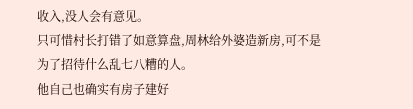收入,没人会有意见。
只可惜村长打错了如意算盘,周林给外婆造新房,可不是为了招待什么乱七八糟的人。
他自己也确实有房子建好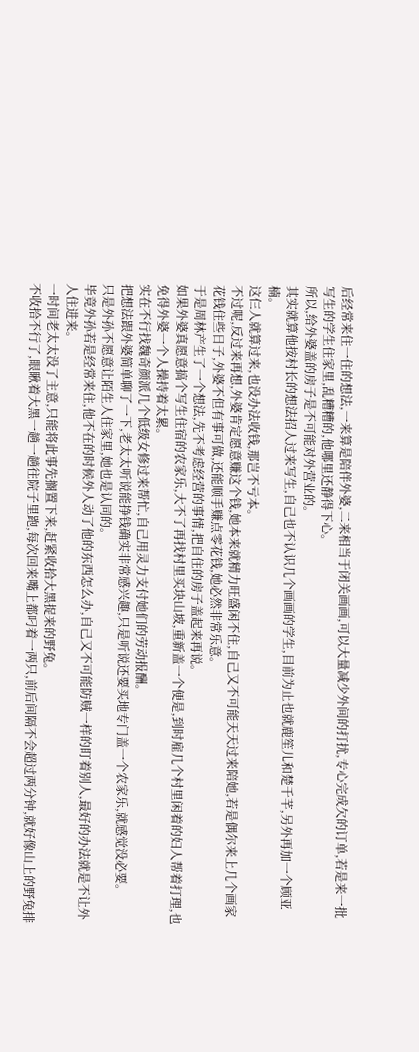后经常来住一住的想法,一来算是陪伴外婆,二来相当于闭关画画,可以大量减少外间的打扰,专心完成欠的订单,若是来一批写生的学生住家里,乱糟糟的,他哪里还静得下心。
所以,给外婆盖的房子是不可能对外营业的。
其实就算他按村长的想法招人过来写生,自己也不认识几个画画的学生,目前为止也就鹿笙儿和楚千芊,另外再加一个顾亚楠。
这仨人就算过来,也没办法收钱,那岂不亏本。
不过呢,反过来再想,外婆肯定愿意赚这个钱,她本来就精力旺盛闲不住,自己又不可能天天过来陪她,若是偶尔来上几个画家花钱住些日子,外婆不但有事可做,还能顺手赚点零花钱,她必然非常乐意。
于是周林产生了一个想法,先不考虑经营的事情,把自住的房子盖起来再说。
如果外婆真愿意搞个写生住宿的农家乐,大不了再找村里买块山坡,重新盖一个便是,到时雇几个村里闲着的妇人帮着打理,也免得外婆一个人操持着太累。
实在不行找魏奇颜派几个低级女修过来帮忙,自己用灵力支付她们的劳动报酬。
把想法跟外婆简单聊了一下,老太太听说能挣钱确实非常感兴趣,只是听说还要买地专门盖一个农家乐,就感觉没必要。
只是外孙不愿意让陌生人住家里,她也是认同的。
毕竟外孙若是经常来住,他不在的时候外人动了他的东西怎么办,自己又不可能防贼一样的盯着别人,最好的办法就是不让外人住进来。
一时间老太太没了主意,只能将此事先搁置下来,赶紧收拾大黑捉来的野兔。
不收拾不行了,眼瞅着大黑一趟一趟往院子里跑,每次回来嘴上都叼着一两只,前后间隔不会超过两分钟,就好像山上的野兔排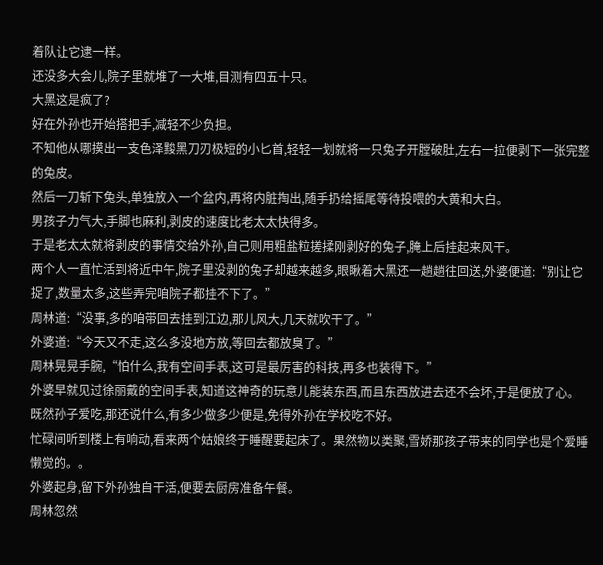着队让它逮一样。
还没多大会儿,院子里就堆了一大堆,目测有四五十只。
大黑这是疯了?
好在外孙也开始搭把手,减轻不少负担。
不知他从哪摸出一支色泽黢黑刀刃极短的小匕首,轻轻一划就将一只兔子开膛破肚,左右一拉便剥下一张完整的兔皮。
然后一刀斩下兔头,单独放入一个盆内,再将内脏掏出,随手扔给摇尾等待投喂的大黄和大白。
男孩子力气大,手脚也麻利,剥皮的速度比老太太快得多。
于是老太太就将剥皮的事情交给外孙,自己则用粗盐粒搓揉刚剥好的兔子,腌上后挂起来风干。
两个人一直忙活到将近中午,院子里没剥的兔子却越来越多,眼瞅着大黑还一趟趟往回送,外婆便道:“别让它捉了,数量太多,这些弄完咱院子都挂不下了。”
周林道:“没事,多的咱带回去挂到江边,那儿风大,几天就吹干了。”
外婆道:“今天又不走,这么多没地方放,等回去都放臭了。”
周林晃晃手腕,“怕什么,我有空间手表,这可是最厉害的科技,再多也装得下。”
外婆早就见过徐丽戴的空间手表,知道这神奇的玩意儿能装东西,而且东西放进去还不会坏,于是便放了心。
既然孙子爱吃,那还说什么,有多少做多少便是,免得外孙在学校吃不好。
忙碌间听到楼上有响动,看来两个姑娘终于睡醒要起床了。果然物以类聚,雪娇那孩子带来的同学也是个爱睡懒觉的。。
外婆起身,留下外孙独自干活,便要去厨房准备午餐。
周林忽然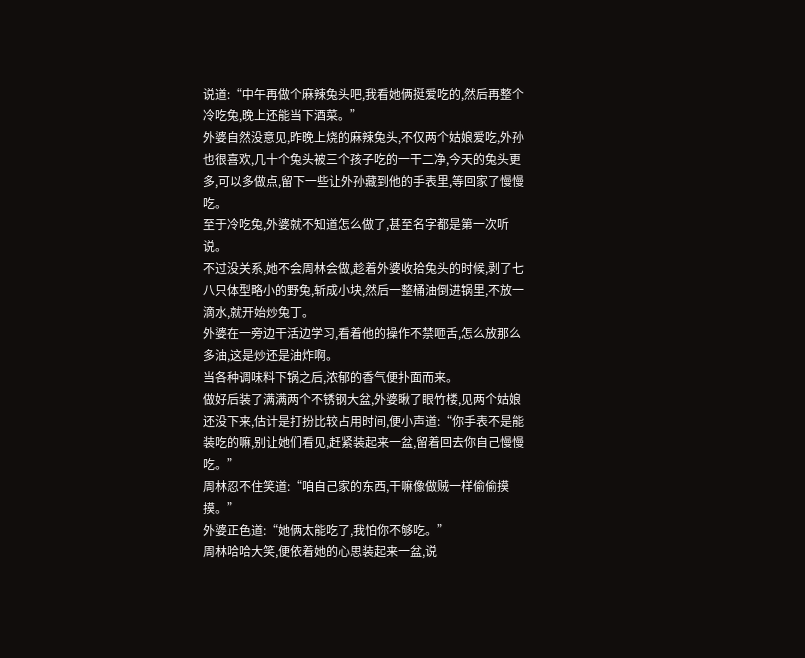说道:“中午再做个麻辣兔头吧,我看她俩挺爱吃的,然后再整个冷吃兔,晚上还能当下酒菜。”
外婆自然没意见,昨晚上烧的麻辣兔头,不仅两个姑娘爱吃,外孙也很喜欢,几十个兔头被三个孩子吃的一干二净,今天的兔头更多,可以多做点,留下一些让外孙藏到他的手表里,等回家了慢慢吃。
至于冷吃兔,外婆就不知道怎么做了,甚至名字都是第一次听说。
不过没关系,她不会周林会做,趁着外婆收拾兔头的时候,剥了七八只体型略小的野兔,斩成小块,然后一整桶油倒进锅里,不放一滴水,就开始炒兔丁。
外婆在一旁边干活边学习,看着他的操作不禁咂舌,怎么放那么多油,这是炒还是油炸啊。
当各种调味料下锅之后,浓郁的香气便扑面而来。
做好后装了满满两个不锈钢大盆,外婆瞅了眼竹楼,见两个姑娘还没下来,估计是打扮比较占用时间,便小声道:“你手表不是能装吃的嘛,别让她们看见,赶紧装起来一盆,留着回去你自己慢慢吃。”
周林忍不住笑道:“咱自己家的东西,干嘛像做贼一样偷偷摸摸。”
外婆正色道:“她俩太能吃了,我怕你不够吃。”
周林哈哈大笑,便依着她的心思装起来一盆,说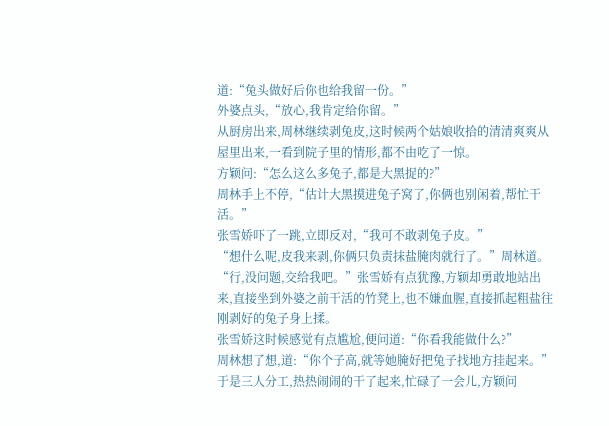道:“兔头做好后你也给我留一份。”
外婆点头,“放心,我肯定给你留。”
从厨房出来,周林继续剥兔皮,这时候两个姑娘收拾的清清爽爽从屋里出来,一看到院子里的情形,都不由吃了一惊。
方颖问:“怎么这么多兔子,都是大黑捉的?”
周林手上不停,“估计大黑摸进兔子窝了,你俩也别闲着,帮忙干活。”
张雪娇吓了一跳,立即反对,“我可不敢剥兔子皮。”
“想什么呢,皮我来剥,你俩只负责抹盐腌肉就行了。”周林道。
“行,没问题,交给我吧。”张雪娇有点犹豫,方颖却勇敢地站出来,直接坐到外婆之前干活的竹凳上,也不嫌血腥,直接抓起粗盐往刚剥好的兔子身上揉。
张雪娇这时候感觉有点尴尬,便问道:“你看我能做什么?”
周林想了想,道:“你个子高,就等她腌好把兔子找地方挂起来。”
于是三人分工,热热闹闹的干了起来,忙碌了一会儿,方颖问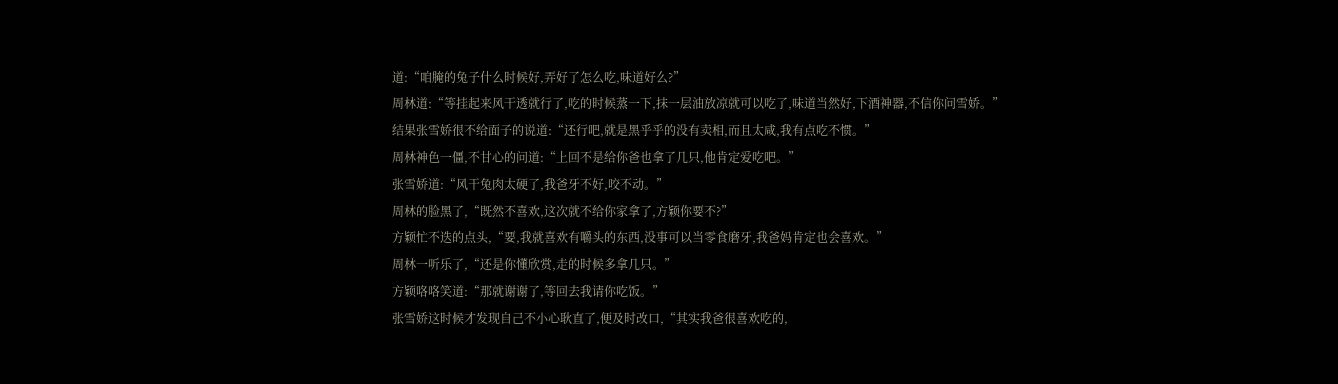道:“咱腌的兔子什么时候好,弄好了怎么吃,味道好么?”
周林道:“等挂起来风干透就行了,吃的时候蒸一下,抹一层油放凉就可以吃了,味道当然好,下酒神器,不信你问雪娇。”
结果张雪娇很不给面子的说道:“还行吧,就是黑乎乎的没有卖相,而且太咸,我有点吃不惯。”
周林神色一僵,不甘心的问道:“上回不是给你爸也拿了几只,他肯定爱吃吧。”
张雪娇道:“风干兔肉太硬了,我爸牙不好,咬不动。”
周林的脸黑了,“既然不喜欢,这次就不给你家拿了,方颖你要不?”
方颖忙不迭的点头,“要,我就喜欢有嚼头的东西,没事可以当零食磨牙,我爸妈肯定也会喜欢。”
周林一听乐了,“还是你懂欣赏,走的时候多拿几只。”
方颖咯咯笑道:“那就谢谢了,等回去我请你吃饭。”
张雪娇这时候才发现自己不小心耿直了,便及时改口,“其实我爸很喜欢吃的,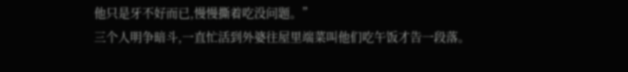他只是牙不好而已,慢慢撕着吃没问题。”
三个人明争暗斗,一直忙活到外婆往屋里端菜叫他们吃午饭才告一段落。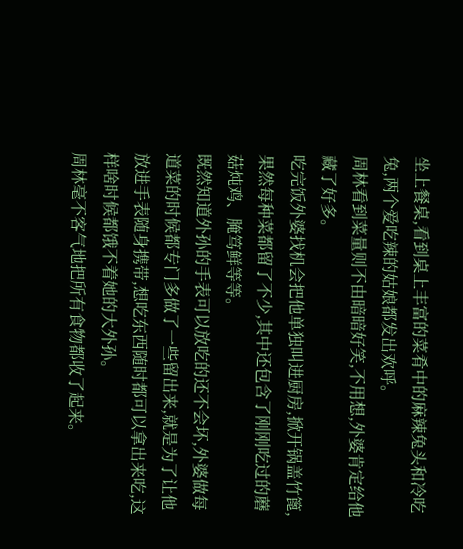坐上餐桌,看到桌上丰富的菜肴中的麻辣兔头和冷吃兔,两个爱吃辣的姑娘都发出欢呼。
周林看到菜量则不由暗暗好笑,不用想,外婆肯定给他藏了好多。
吃完饭外婆找机会把他单独叫进厨房,掀开锅盖竹篦,果然每种菜都留了不少,其中还包含了刚刚吃过的蘑菇炖鸡、腌笃鲜等等。
既然知道外孙的手表可以放吃的还不会坏,外婆做每道菜的时候都专门多做了一些留出来,就是为了让他放进手表随身携带,想吃东西随时都可以拿出来吃,这样啥时候都饿不着她的大外孙。
周林毫不客气地把所有食物都收了起来。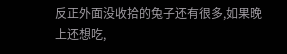反正外面没收拾的兔子还有很多,如果晚上还想吃,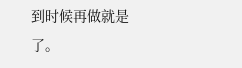到时候再做就是了。